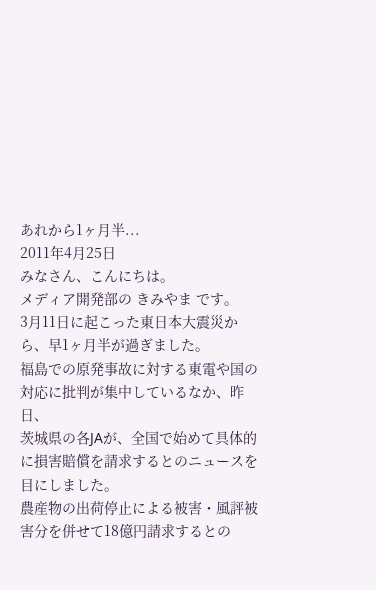あれから1ヶ月半...
2011年4月25日
みなさん、こんにちは。
メディア開発部の きみやま です。
3月11日に起こった東日本大震災から、早1ヶ月半が過ぎました。
福島での原発事故に対する東電や国の対応に批判が集中しているなか、昨日、
茨城県の各JAが、全国で始めて具体的に損害賠償を請求するとのニュースを目にしました。
農産物の出荷停止による被害・風評被害分を併せて18億円請求するとの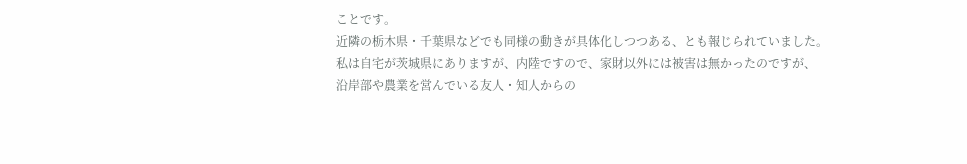ことです。
近隣の栃木県・千葉県などでも同様の動きが具体化しつつある、とも報じられていました。
私は自宅が茨城県にありますが、内陸ですので、家財以外には被害は無かったのですが、
沿岸部や農業を営んでいる友人・知人からの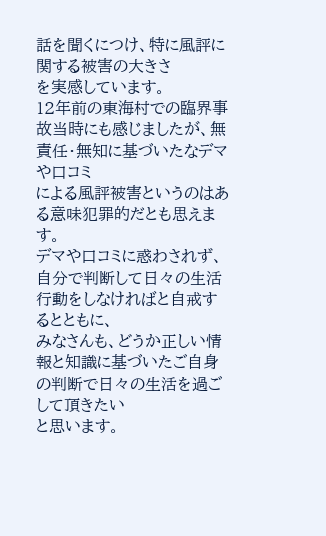話を聞くにつけ、特に風評に関する被害の大きさ
を実感しています。
12年前の東海村での臨界事故当時にも感じましたが、無責任・無知に基づいたなデマや口コミ
による風評被害というのはある意味犯罪的だとも思えます。
デマや口コミに惑わされず、自分で判断して日々の生活行動をしなければと自戒するとともに、
みなさんも、どうか正しい情報と知識に基づいたご自身の判断で日々の生活を過ごして頂きたい
と思います。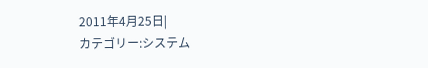2011年4月25日|
カテゴリー:システム